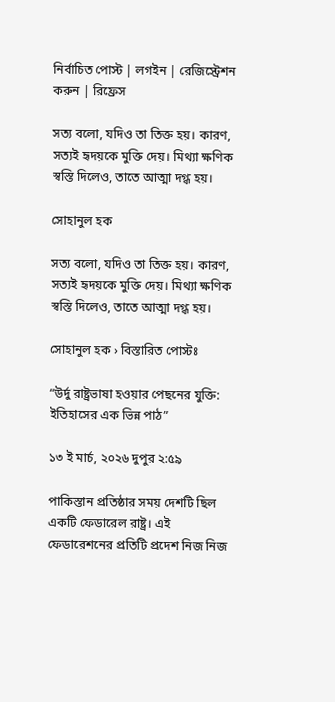নির্বাচিত পোস্ট | লগইন | রেজিস্ট্রেশন করুন | রিফ্রেস

সত্য বলো, যদিও তা তিক্ত হয়। কারণ, সত্যই হৃদয়কে মুক্তি দেয়। মিথ্যা ক্ষণিক স্বস্তি দিলেও, তাতে আত্মা দগ্ধ হয়।

সোহানুল হক

সত্য বলো, যদিও তা তিক্ত হয়। কারণ, সত্যই হৃদয়কে মুক্তি দেয়। মিথ্যা ক্ষণিক স্বস্তি দিলেও, তাতে আত্মা দগ্ধ হয়।

সোহানুল হক › বিস্তারিত পোস্টঃ

“উর্দু রাষ্ট্রভাষা হওয়ার পেছনের যুক্তি: ইতিহাসের এক ভিন্ন পাঠ”

১৩ ই মার্চ, ২০২৬ দুপুর ২:৫৯

পাকিস্তান প্রতিষ্ঠার সময় দেশটি ছিল একটি ফেডারেল রাষ্ট্র। এই ফেডারেশনের প্রতিটি প্রদেশ নিজ নিজ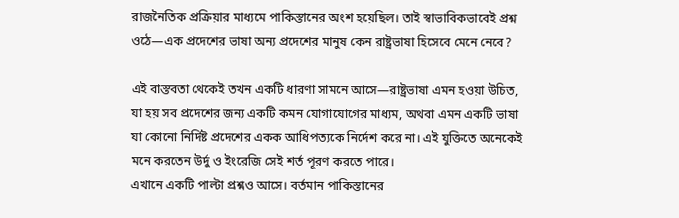রাজনৈতিক প্রক্রিয়ার মাধ্যমে পাকিস্তানের অংশ হয়েছিল। তাই স্বাভাবিকভাবেই প্রশ্ন ওঠে—এক প্রদেশের ভাষা অন্য প্রদেশের মানুষ কেন রাষ্ট্রভাষা হিসেবে মেনে নেবে?

এই বাস্তবতা থেকেই তখন একটি ধারণা সামনে আসে—রাষ্ট্রভাষা এমন হওয়া উচিত, যা হয় সব প্রদেশের জন্য একটি কমন যোগাযোগের মাধ্যম, অথবা এমন একটি ভাষা যা কোনো নির্দিষ্ট প্রদেশের একক আধিপত্যকে নির্দেশ করে না। এই যুক্তিতে অনেকেই মনে করতেন উর্দু ও ইংরেজি সেই শর্ত পূরণ করতে পারে।
এখানে একটি পাল্টা প্রশ্নও আসে। বর্তমান পাকিস্তানের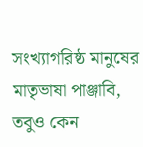সংখ্যাগরিষ্ঠ মানুষের মাতৃভাষা পাঞ্জাবি, তবুও কেন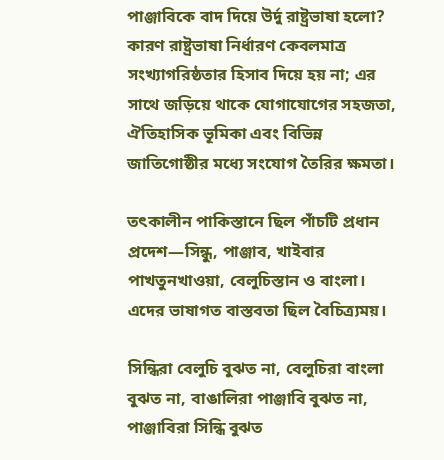পাঞ্জাবিকে বাদ দিয়ে উর্দু রাষ্ট্রভাষা হলো? কারণ রাষ্ট্রভাষা নির্ধারণ কেবলমাত্র সংখ্যাগরিষ্ঠতার হিসাব দিয়ে হয় না; এর সাথে জড়িয়ে থাকে যোগাযোগের সহজতা, ঐতিহাসিক ভূমিকা এবং বিভিন্ন জাতিগোষ্ঠীর মধ্যে সংযোগ তৈরির ক্ষমতা।

তৎকালীন পাকিস্তানে ছিল পাঁচটি প্রধান প্রদেশ—সিন্ধু, পাঞ্জাব, খাইবার পাখতুনখাওয়া, বেলুচিস্তান ও বাংলা। এদের ভাষাগত বাস্তবতা ছিল বৈচিত্র্যময়।

সিন্ধিরা বেলুচি বুঝত না, বেলুচিরা বাংলা বুঝত না, বাঙালিরা পাঞ্জাবি বুঝত না, পাঞ্জাবিরা সিন্ধি বুঝত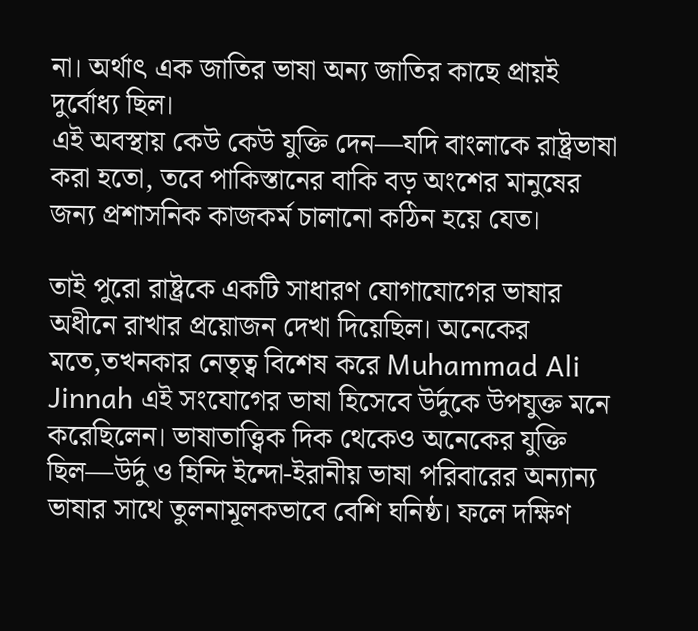না। অর্থাৎ এক জাতির ভাষা অন্য জাতির কাছে প্রায়ই দুর্বোধ্য ছিল।
এই অবস্থায় কেউ কেউ যুক্তি দেন—যদি বাংলাকে রাষ্ট্রভাষা করা হতো, তবে পাকিস্তানের বাকি বড় অংশের মানুষের জন্য প্রশাসনিক কাজকর্ম চালানো কঠিন হয়ে যেত।

তাই পুরো রাষ্ট্রকে একটি সাধারণ যোগাযোগের ভাষার অধীনে রাখার প্রয়োজন দেখা দিয়েছিল। অনেকের মতে,তখনকার নেতৃত্ব বিশেষ করে Muhammad Ali Jinnah এই সংযোগের ভাষা হিসেবে উর্দুকে উপযুক্ত মনে করেছিলেন। ভাষাতাত্ত্বিক দিক থেকেও অনেকের যুক্তি ছিল—উর্দু ও হিন্দি ইন্দো-ইরানীয় ভাষা পরিবারের অন্যান্য ভাষার সাথে তুলনামূলকভাবে বেশি ঘনিষ্ঠ। ফলে দক্ষিণ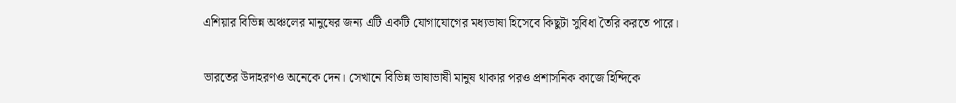এশিয়ার বিভিন্ন অঞ্চলের মানুষের জন্য এটি একটি যোগাযোগের মধ্যভাষা হিসেবে কিছুটা সুবিধা তৈরি করতে পারে।

ভারতের উদাহরণও অনেকে দেন। সেখানে বিভিন্ন ভাষাভাষী মানুষ থাকার পরও প্রশাসনিক কাজে হিন্দিকে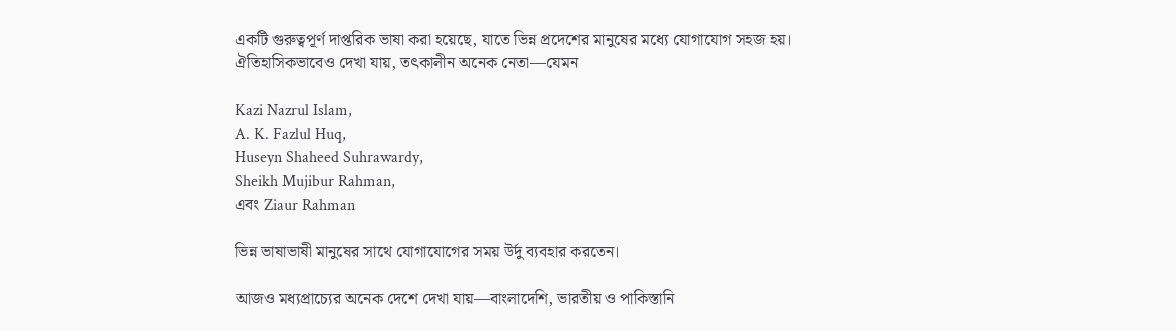একটি গুরুত্বপূর্ণ দাপ্তরিক ভাষা করা হয়েছে, যাতে ভিন্ন প্রদেশের মানুষের মধ্যে যোগাযোগ সহজ হয়।
ঐতিহাসিকভাবেও দেখা যায়, তৎকালীন অনেক নেতা—যেমন

Kazi Nazrul Islam,
A. K. Fazlul Huq,
Huseyn Shaheed Suhrawardy,
Sheikh Mujibur Rahman,
এবং Ziaur Rahman

ভিন্ন ভাষাভাষী মানুষের সাথে যোগাযোগের সময় উর্দু ব্যবহার করতেন।

আজও মধ্যপ্রাচ্যের অনেক দেশে দেখা যায়—বাংলাদেশি, ভারতীয় ও পাকিস্তানি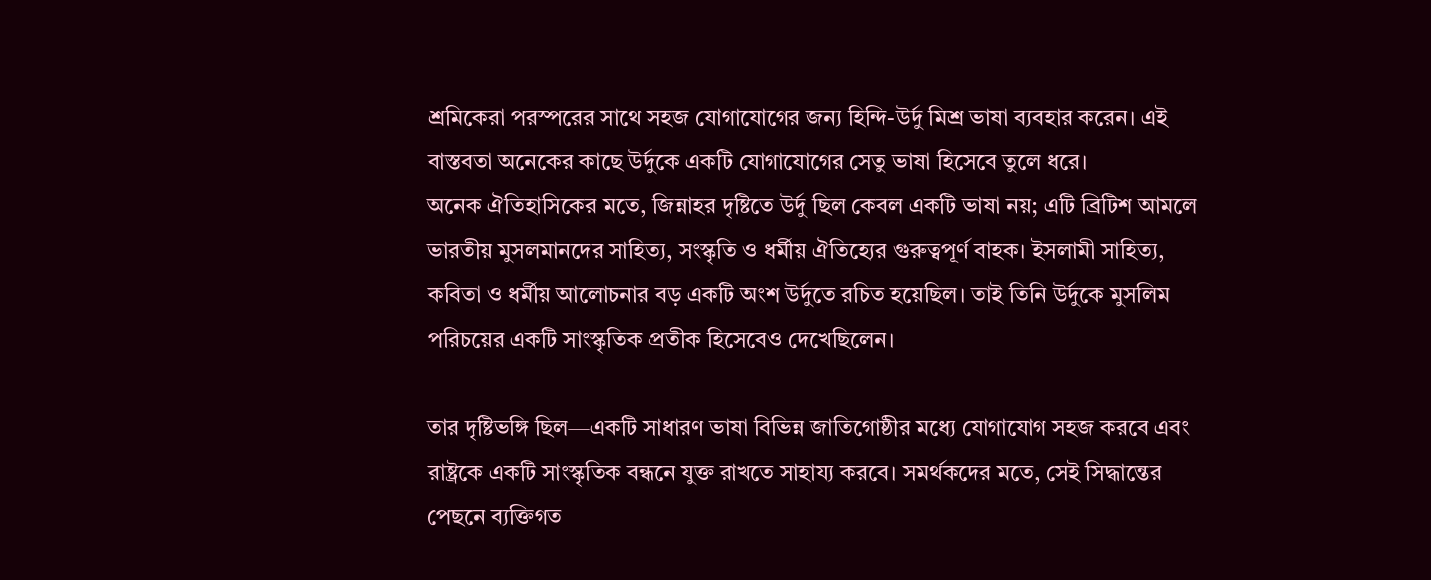শ্রমিকেরা পরস্পরের সাথে সহজ যোগাযোগের জন্য হিন্দি-উর্দু মিশ্র ভাষা ব্যবহার করেন। এই বাস্তবতা অনেকের কাছে উর্দুকে একটি যোগাযোগের সেতু ভাষা হিসেবে তুলে ধরে।
অনেক ঐতিহাসিকের মতে, জিন্নাহর দৃষ্টিতে উর্দু ছিল কেবল একটি ভাষা নয়; এটি ব্রিটিশ আমলে ভারতীয় মুসলমানদের সাহিত্য, সংস্কৃতি ও ধর্মীয় ঐতিহ্যের গুরুত্বপূর্ণ বাহক। ইসলামী সাহিত্য, কবিতা ও ধর্মীয় আলোচনার বড় একটি অংশ উর্দুতে রচিত হয়েছিল। তাই তিনি উর্দুকে মুসলিম পরিচয়ের একটি সাংস্কৃতিক প্রতীক হিসেবেও দেখেছিলেন।

তার দৃষ্টিভঙ্গি ছিল—একটি সাধারণ ভাষা বিভিন্ন জাতিগোষ্ঠীর মধ্যে যোগাযোগ সহজ করবে এবং রাষ্ট্রকে একটি সাংস্কৃতিক বন্ধনে যুক্ত রাখতে সাহায্য করবে। সমর্থকদের মতে, সেই সিদ্ধান্তের পেছনে ব্যক্তিগত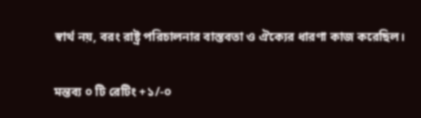স্বার্থ নয়, বরং রাষ্ট্র পরিচালনার বাস্তবতা ও ঐক্যের ধারণা কাজ করেছিল।

মন্তব্য ০ টি রেটিং +১/-০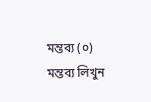মন্তব্য (০) মন্তব্য লিখুন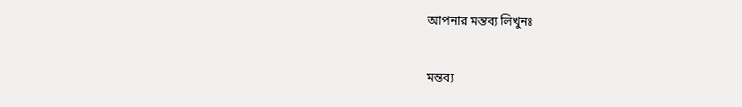আপনার মন্তব্য লিখুনঃ

মন্তব্য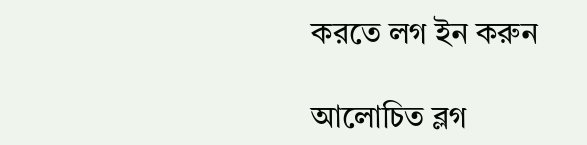করতে লগ ইন করুন

আলোচিত ব্লগ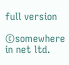full version

©somewhere in net ltd.